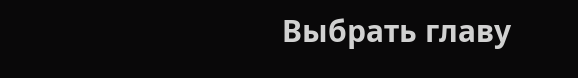Выбрать главу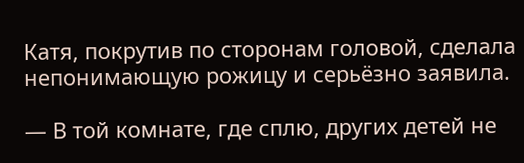Катя, покрутив по сторонам головой, сделала непонимающую рожицу и серьёзно заявила.

— В той комнате, где сплю, других детей не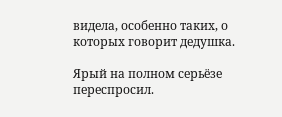видела, особенно таких, о которых говорит дедушка.

Ярый на полном серьёзе переспросил.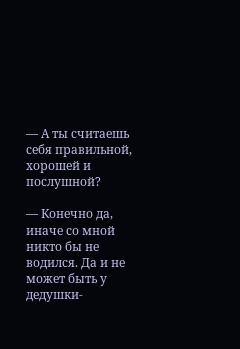— А ты считаешь себя правильной, хорошей и послушной?

— Конечно да, иначе со мной никто бы не водился. Да и не может быть у дедушки-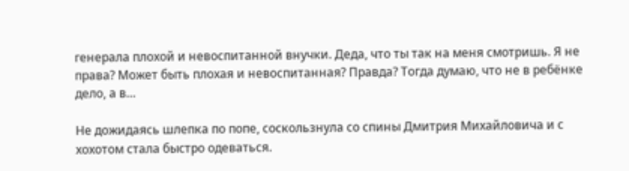генерала плохой и невоспитанной внучки. Деда, что ты так на меня смотришь. Я не права? Может быть плохая и невоспитанная? Правда? Тогда думаю, что не в ребёнке дело, а в…

Не дожидаясь шлепка по попе, соскользнула со спины Дмитрия Михайловича и с хохотом стала быстро одеваться.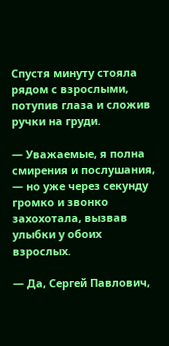Спустя минуту стояла рядом с взрослыми, потупив глаза и сложив ручки на груди.

— Уважаемые, я полна смирения и послушания, — но уже через секунду громко и звонко захохотала, вызвав улыбки у обоих взрослых.

— Да, Сергей Павлович,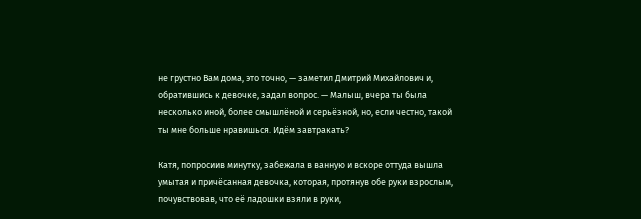не грустно Вам дома, это точно, — заметил Дмитрий Михайлович и, обратившись к девочке, задал вопрос. — Малыш, вчера ты была несколько иной, более смышлёной и серьёзной, но, если честно, такой ты мне больше нравишься. Идём завтракать?

Катя, попросиив минутку, забежала в ванную и вскоре оттуда вышла умытая и причёсанная девочка, которая, протянув обе руки взрослым, почувствовав, что её ладошки взяли в руки,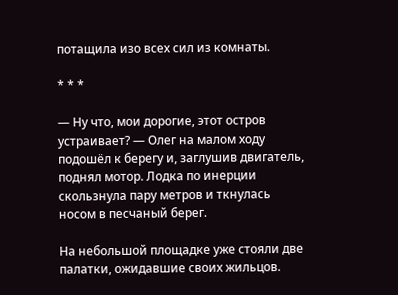потащила изо всех сил из комнаты.

* * *

— Ну что, мои дорогие, этот остров устраивает? — Олег на малом ходу подошёл к берегу и, заглушив двигатель, поднял мотор. Лодка по инерции скользнула пару метров и ткнулась носом в песчаный берег.

На небольшой площадке уже стояли две палатки, ожидавшие своих жильцов.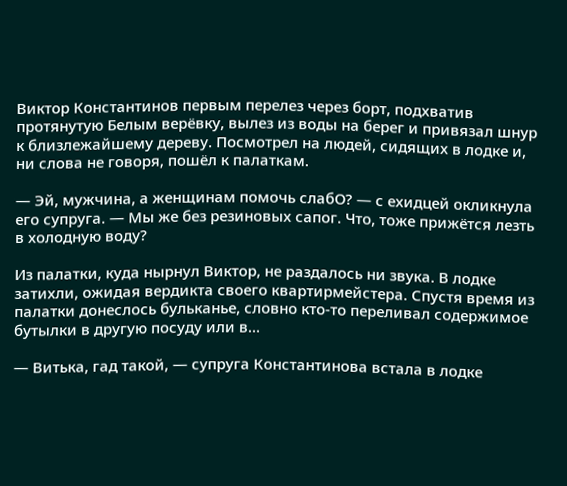Виктор Константинов первым перелез через борт, подхватив протянутую Белым верёвку, вылез из воды на берег и привязал шнур к близлежайшему дереву. Посмотрел на людей, сидящих в лодке и, ни слова не говоря, пошёл к палаткам.

— Эй, мужчина, а женщинам помочь слабО? — с ехидцей окликнула его супруга. — Мы же без резиновых сапог. Что, тоже прижётся лезть в холодную воду?

Из палатки, куда нырнул Виктор, не раздалось ни звука. В лодке затихли, ожидая вердикта своего квартирмейстера. Спустя время из палатки донеслось бульканье, словно кто-то переливал содержимое бутылки в другую посуду или в…

— Витька, гад такой, — супруга Константинова встала в лодке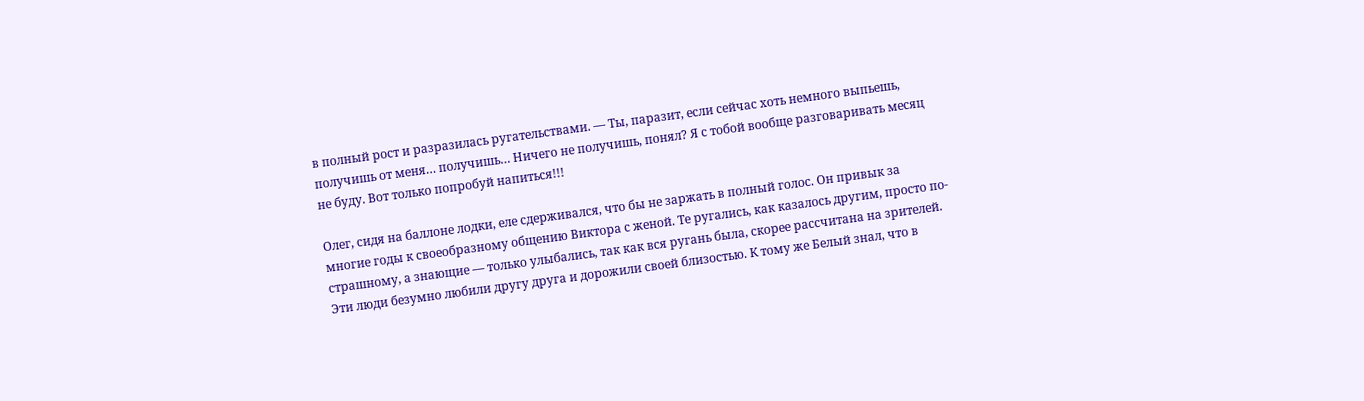в полный рост и разразилась ругательствами. — Ты, паразит, если сейчас хоть немного выпьешь, получишь от меня… получишь… Ничего не получишь, понял? Я с тобой вообще разговаривать месяц не буду. Вот только попробуй напиться!!!

Олег, сидя на баллоне лодки, еле сдерживался, что бы не заржать в полный голос. Он привык за многие годы к своеобразному общению Виктора с женой. Те ругались, как казалось другим, просто по-страшному, а знающие — только улыбались, так как вся ругань была, скорее рассчитана на зрителей. Эти люди безумно любили другу друга и дорожили своей близостью. К тому же Белый знал, что в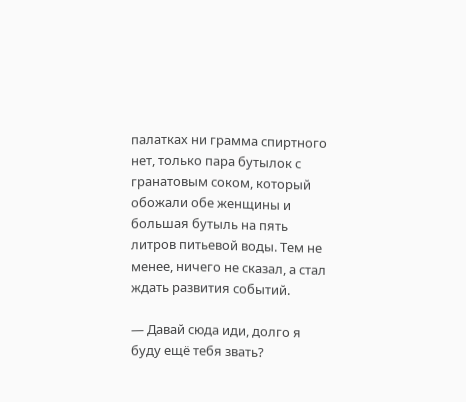палатках ни грамма спиртного нет, только пара бутылок с гранатовым соком, который обожали обе женщины и большая бутыль на пять литров питьевой воды. Тем не менее, ничего не сказал, а стал ждать развития событий.

— Давай сюда иди, долго я буду ещё тебя звать?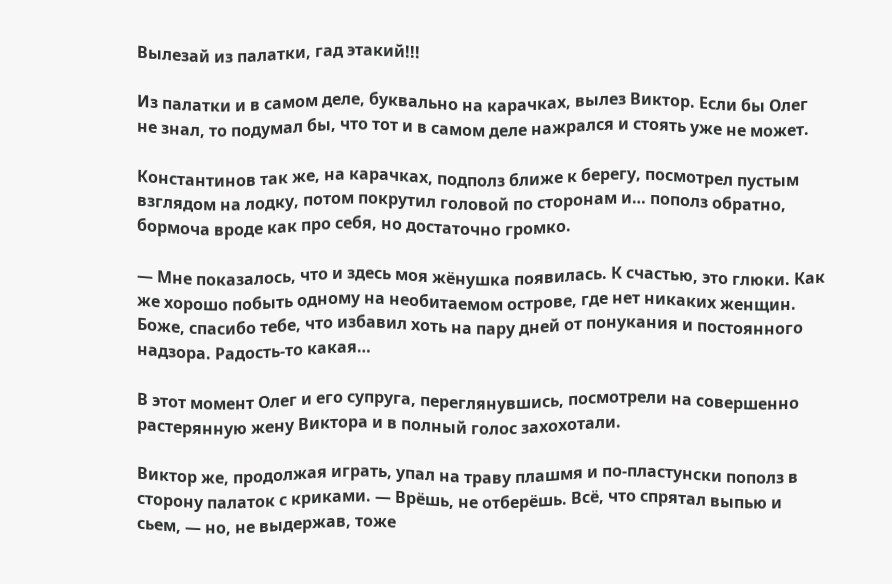Вылезай из палатки, гад этакий!!!

Из палатки и в самом деле, буквально на карачках, вылез Виктор. Если бы Олег не знал, то подумал бы, что тот и в самом деле нажрался и стоять уже не может.

Константинов так же, на карачках, подполз ближе к берегу, посмотрел пустым взглядом на лодку, потом покрутил головой по сторонам и… пополз обратно, бормоча вроде как про себя, но достаточно громко.

— Мне показалось, что и здесь моя жёнушка появилась. К счастью, это глюки. Как же хорошо побыть одному на необитаемом острове, где нет никаких женщин. Боже, спасибо тебе, что избавил хоть на пару дней от понукания и постоянного надзора. Радость-то какая…

В этот момент Олег и его супруга, переглянувшись, посмотрели на совершенно растерянную жену Виктора и в полный голос захохотали.

Виктор же, продолжая играть, упал на траву плашмя и по-пластунски пополз в сторону палаток с криками. — Врёшь, не отберёшь. Всё, что спрятал выпью и сьем, — но, не выдержав, тоже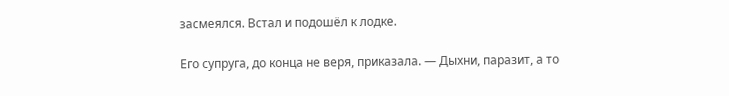засмеялся. Встал и подошёл к лодке.

Его супруга, до конца не веря, приказала. — Дыхни, паразит, а то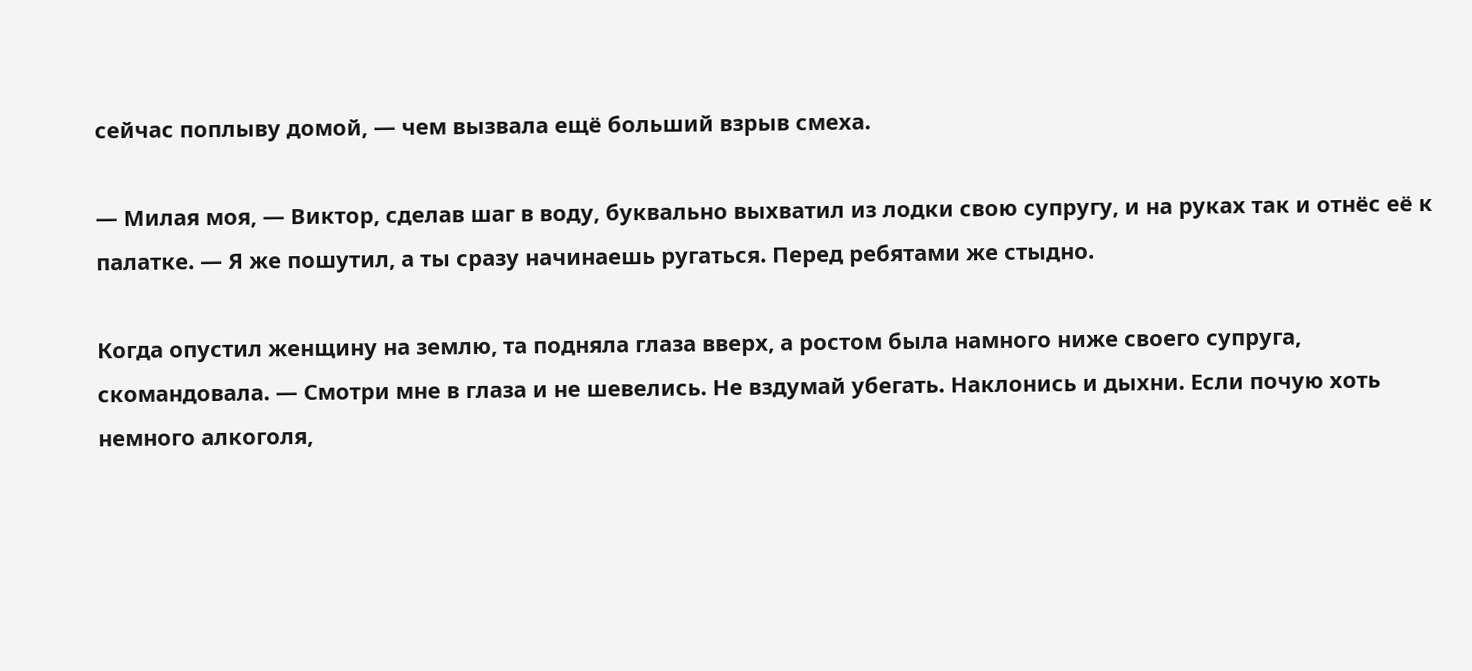сейчас поплыву домой, — чем вызвала ещё больший взрыв смеха.

— Милая моя, — Виктор, сделав шаг в воду, буквально выхватил из лодки свою супругу, и на руках так и отнёс её к палатке. — Я же пошутил, а ты сразу начинаешь ругаться. Перед ребятами же стыдно.

Когда опустил женщину на землю, та подняла глаза вверх, а ростом была намного ниже своего супруга, скомандовала. — Смотри мне в глаза и не шевелись. Не вздумай убегать. Наклонись и дыхни. Если почую хоть немного алкоголя,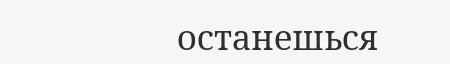останешься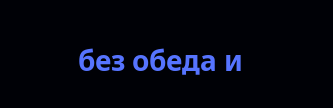без обеда и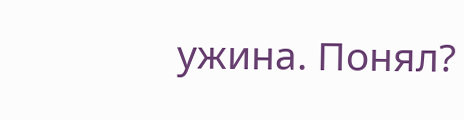ужина. Понял?